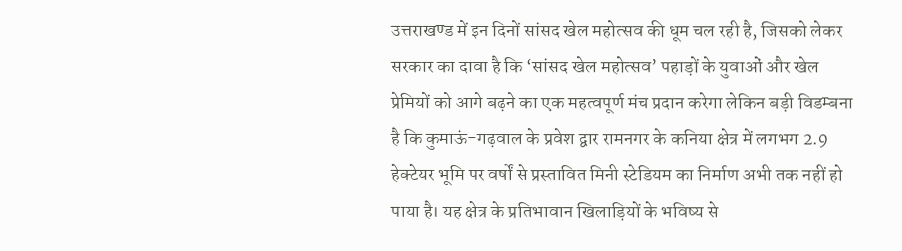उत्तराखण्ड में इन दिनों सांसद खेल महोत्सव की धूम चल रही है, जिसको लेकर सरकार का दावा है कि ‘सांसद खेल महोत्सव’ पहाड़ों के युवाओं और खेल प्रेमियों को आगे बढ़ने का एक महत्वपूर्ण मंच प्रदान करेगा लेकिन बड़ी विडम्बना है कि कुमाऊं-गढ़वाल के प्रवेश द्वार रामनगर के कनिया क्षेत्र में लगभग 2.9 हेक्टेयर भूमि पर वर्षों से प्रस्तावित मिनी स्टेडियम का निर्माण अभी तक नहीं हो पाया है। यह क्षेत्र के प्रतिभावान खिलाड़ियों के भविष्य से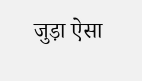जुड़ा ऐसा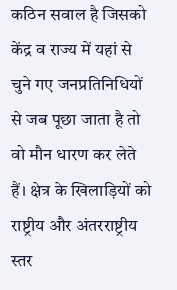कठिन सवाल है जिसको केंद्र व राज्य में यहां से चुने गए जनप्रतिनिधियों से जब पूछा जाता है तो वो मौन धारण कर लेते हैं। क्षेत्र के खिलाड़ियों को राष्ट्रीय और अंतरराष्ट्रीय स्तर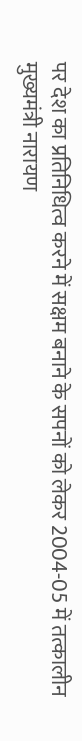पर देश का प्रतिनिधित्व करने में सक्षम बनाने के सपनों को लेकर 2004-05 में तत्कालीन मुख्यमंत्री नारायण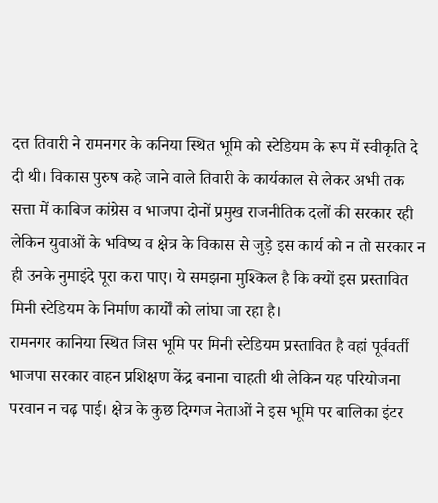दत्त तिवारी ने रामनगर के कनिया स्थित भूमि को स्टेडियम के रूप में स्वीकृति दे दी थी। विकास पुरुष कहे जाने वाले तिवारी के कार्यकाल से लेकर अभी तक सत्ता में काबिज कांग्रेस व भाजपा दोनों प्रमुख राजनीतिक दलों की सरकार रही लेकिन युवाओं के भविष्य व क्षेत्र के विकास से जुड़े इस कार्य को न तो सरकार न ही उनके नुमाइंदे पूरा करा पाए। ये समझना मुश्किल है कि क्यों इस प्रस्तावित मिनी स्टेडियम के निर्माण कार्यों को लांघा जा रहा है।
रामनगर कानिया स्थित जिस भूमि पर मिनी स्टेडियम प्रस्तावित है वहां पूर्ववर्ती भाजपा सरकार वाहन प्रशिक्षण केंद्र बनाना चाहती थी लेकिन यह परियोजना परवान न चढ़ पाई। क्षेत्र के कुछ दिग्गज नेताओं ने इस भूमि पर बालिका इंटर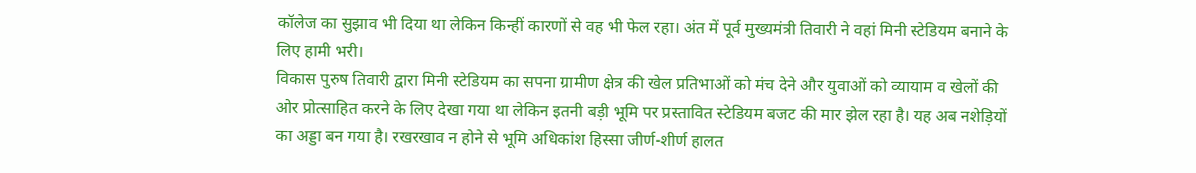कॉलेज का सुझाव भी दिया था लेकिन किन्हीं कारणों से वह भी फेल रहा। अंत में पूर्व मुख्यमंत्री तिवारी ने वहां मिनी स्टेडियम बनाने के लिए हामी भरी।
विकास पुरुष तिवारी द्वारा मिनी स्टेडियम का सपना ग्रामीण क्षेत्र की खेल प्रतिभाओं को मंच देने और युवाओं को व्यायाम व खेलों की ओर प्रोत्साहित करने के लिए देखा गया था लेकिन इतनी बड़ी भूमि पर प्रस्तावित स्टेडियम बजट की मार झेल रहा है। यह अब नशेड़ियों का अड्डा बन गया है। रखरखाव न होने से भूमि अधिकांश हिस्सा जीर्ण-शीर्ण हालत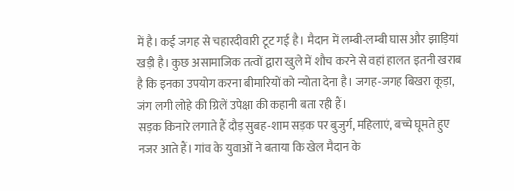में है। कई जगह से चहारदीवारी टूट गई है। मैदान में लम्बी-लम्बी घास और झाड़ियां खड़ी है। कुछ असामाजिक तत्वों द्वारा खुले में शौच करने से वहां हालत इतनी खराब है कि इनका उपयोग करना बीमारियों को न्योता देना है। जगह-जगह बिखरा कूड़ा, जंग लगी लोहे की ग्रिलें उपेक्षा की कहानी बता रही हैं।
सड़क किनारे लगाते हैं दौड़ सुबह-शाम सड़क पर बुजुर्ग, महिलाएं, बच्चे घूमते हुए नजर आते हैं। गांव के युवाओं ने बताया कि खेल मैदान के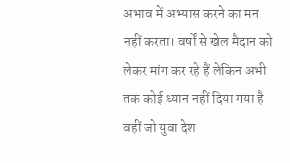अभाव में अभ्यास करने का मन नहीं करता। वर्षों से खेल मैदान को लेकर मांग कर रहे हैं लेकिन अभी तक कोई ध्यान नहीं दिया गया है वहीं जो युवा देश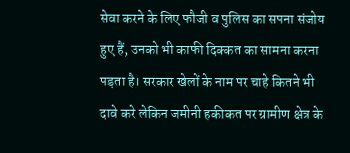सेवा करने के लिए फौजी व पुलिस का सपना संजोय हुए हैं, उनको भी काफी दिक्कत का सामना करना पड़ता है। सरकार खेलों के नाम पर चाहे कितने भी दावे करे लेकिन जमीनी हकीकत पर ग्रामीण क्षेत्र के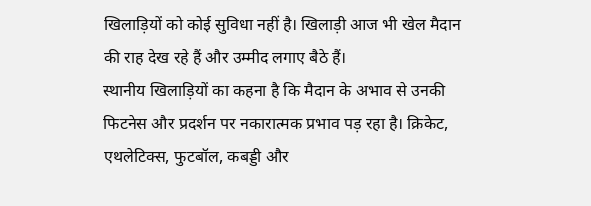खिलाड़ियों को कोई सुविधा नहीं है। खिलाड़ी आज भी खेल मैदान की राह देख रहे हैं और उम्मीद लगाए बैठे हैं।
स्थानीय खिलाड़ियों का कहना है कि मैदान के अभाव से उनकी फिटनेस और प्रदर्शन पर नकारात्मक प्रभाव पड़ रहा है। क्रिकेट, एथलेटिक्स, फुटबॉल, कबड्डी और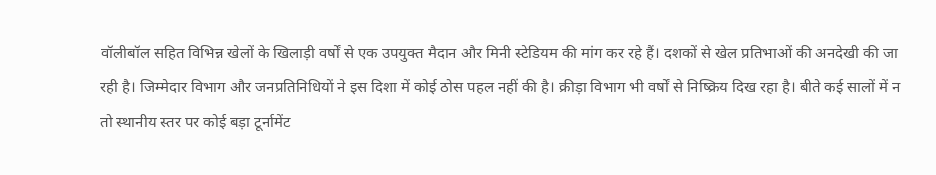वॉलीबॉल सहित विभिन्न खेलों के खिलाड़ी वर्षों से एक उपयुक्त मैदान और मिनी स्टेडियम की मांग कर रहे हैं। दशकों से खेल प्रतिभाओं की अनदेखी की जा रही है। जिम्मेदार विभाग और जनप्रतिनिधियों ने इस दिशा में कोई ठोस पहल नहीं की है। क्रीड़ा विभाग भी वर्षों से निष्क्रिय दिख रहा है। बीते कई सालों में न तो स्थानीय स्तर पर कोई बड़ा टूर्नामेंट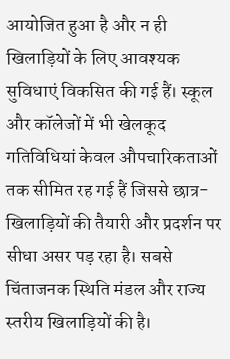आयोजित हुआ है और न ही खिलाड़ियों के लिए आवश्यक सुविधाएं विकसित की गई हैं। स्कूल और कॉलेजों में भी खेलकूद गतिविधियां केवल औपचारिकताओं तक सीमित रह गई हैं जिससे छात्र-खिलाड़ियों की तैयारी और प्रदर्शन पर सीधा असर पड़ रहा है। सबसे चिंताजनक स्थिति मंडल और राज्य स्तरीय खिलाड़ियों की है।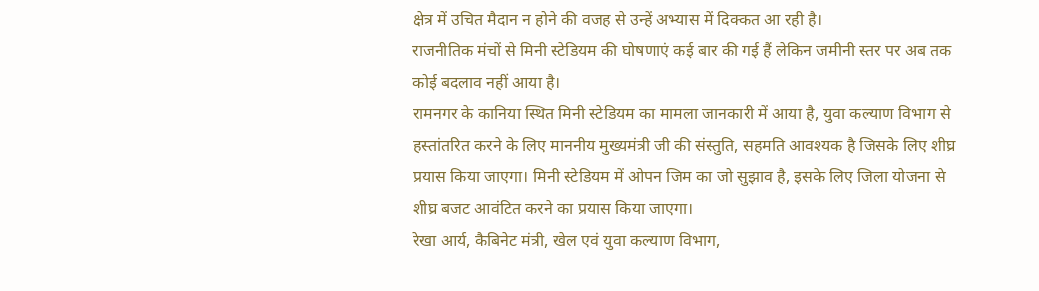क्षेत्र में उचित मैदान न होने की वजह से उन्हें अभ्यास में दिक्कत आ रही है।
राजनीतिक मंचों से मिनी स्टेडियम की घोषणाएं कई बार की गई हैं लेकिन जमीनी स्तर पर अब तक कोई बदलाव नहीं आया है।
रामनगर के कानिया स्थित मिनी स्टेडियम का मामला जानकारी में आया है, युवा कल्याण विभाग से हस्तांतरित करने के लिए माननीय मुख्यमंत्री जी की संस्तुति, सहमति आवश्यक है जिसके लिए शीघ्र प्रयास किया जाएगा। मिनी स्टेडियम में ओपन जिम का जो सुझाव है, इसके लिए जिला योजना से शीघ्र बजट आवंटित करने का प्रयास किया जाएगा।
रेखा आर्य, कैबिनेट मंत्री, खेल एवं युवा कल्याण विभाग,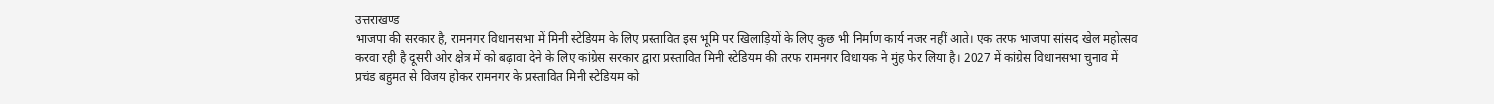उत्तराखण्ड
भाजपा की सरकार है, रामनगर विधानसभा में मिनी स्टेडियम के लिए प्रस्तावित इस भूमि पर खिलाड़ियों के लिए कुछ भी निर्माण कार्य नजर नहीं आते। एक तरफ भाजपा सांसद खेल महोत्सव करवा रही है दूसरी ओर क्षेत्र में को बढ़ावा देने के लिए कांग्रेस सरकार द्वारा प्रस्तावित मिनी स्टेडियम की तरफ रामनगर विधायक ने मुंह फेर लिया है। 2027 में कांग्रेस विधानसभा चुनाव में प्रचंड बहुमत से विजय होकर रामनगर के प्रस्तावित मिनी स्टेडियम को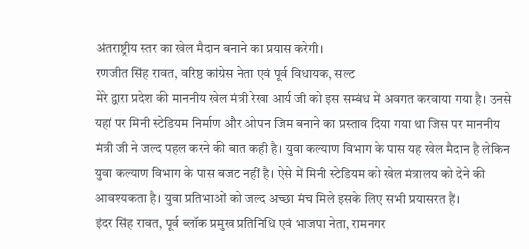अंतराष्ट्रीय स्तर का खेल मैदान बनाने का प्रयास करेगी।
रणजीत सिंह रावत, वरिष्ठ कांग्रेस नेता एवं पूर्व विधायक, सल्ट
मेरे द्वारा प्रदेश की माननीय खेल मंत्री रेखा आर्य जी को इस सम्बंध में अवगत करवाया गया है। उनसे यहां पर मिनी स्टेडियम निर्माण और ओपन जिम बनाने का प्रस्ताव दिया गया था जिस पर माननीय मंत्री जी ने जल्द पहल करने की बात कही है। युवा कल्याण विभाग के पास यह खेल मैदान है लेकिन युवा कल्याण विभाग के पास बजट नहीं है। ऐसे में मिनी स्टेडियम को खेल मंत्रालय को देने की आवश्यकता है। युवा प्रतिभाओं को जल्द अच्छा मंच मिले इसके लिए सभी प्रयासरत हैं।
इंदर सिंह रावत, पूर्व ब्लॉक प्रमुख प्रतिनिधि एवं भाजपा नेता, रामनगर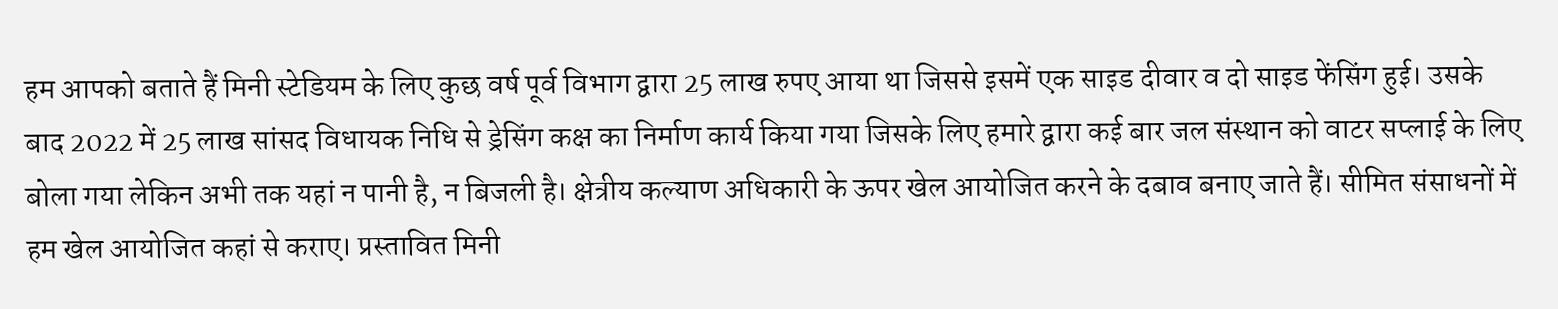हम आपको बताते हैं मिनी स्टेडियम के लिए कुछ वर्ष पूर्व विभाग द्वारा 25 लाख रुपए आया था जिससे इसमें एक साइड दीवार व दो साइड फेंसिंग हुई। उसके बाद 2022 में 25 लाख सांसद विधायक निधि से ड्रेसिंग कक्ष का निर्माण कार्य किया गया जिसके लिए हमारे द्वारा कई बार जल संस्थान को वाटर सप्लाई के लिए बोला गया लेकिन अभी तक यहां न पानी है, न बिजली है। क्षेत्रीय कल्याण अधिकारी के ऊपर खेल आयोजित करने के दबाव बनाए जाते हैं। सीमित संसाधनों में हम खेल आयोजित कहां से कराए। प्रस्तावित मिनी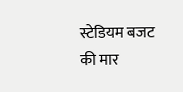स्टेडियम बजट की मार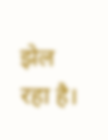झेल रहा है।